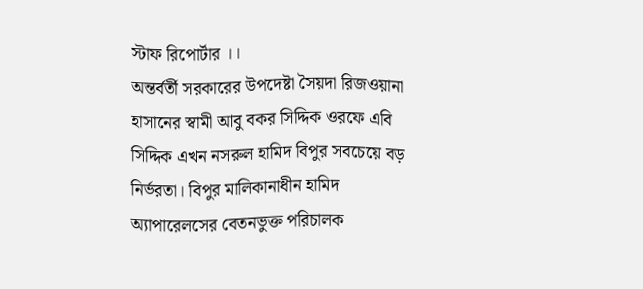স্টাফ রিপোর্টার ।।
অন্তর্বর্তী সরকারের উপদেষ্টা সৈয়দা রিজওয়ানা হাসানের স্বামী আবু বকর সিদ্দিক ওরফে এবি সিদ্দিক এখন নসরুল হামিদ বিপুর সবচেয়ে বড় নির্ভরতা। বিপুর মালিকানাধীন হামিদ অ্যাপারেলসের বেতনভুক্ত পরিচালক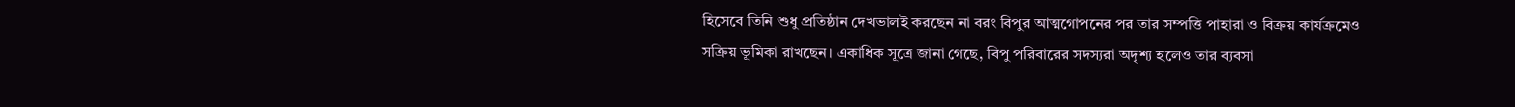হিসেবে তিনি শুধু প্রতিষ্ঠান দেখভালই করছেন না বরং বিপুর আত্মগোপনের পর তার সম্পত্তি পাহারা ও বিক্রয় কার্যক্রমেও সক্রিয় ভূমিকা রাখছেন। একাধিক সূত্রে জানা গেছে, বিপু পরিবারের সদস্যরা অদৃশ্য হলেও তার ব্যবসা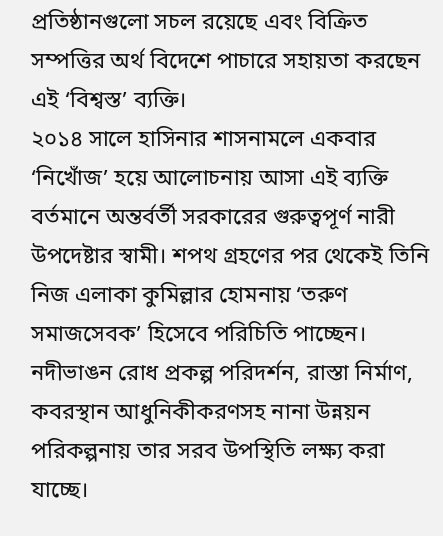প্রতিষ্ঠানগুলো সচল রয়েছে এবং বিক্রিত সম্পত্তির অর্থ বিদেশে পাচারে সহায়তা করছেন এই ‘বিশ্বস্ত’ ব্যক্তি।
২০১৪ সালে হাসিনার শাসনামলে একবার ‘নিখোঁজ’ হয়ে আলোচনায় আসা এই ব্যক্তি বর্তমানে অন্তর্বর্তী সরকারের গুরুত্বপূর্ণ নারী উপদেষ্টার স্বামী। শপথ গ্রহণের পর থেকেই তিনি নিজ এলাকা কুমিল্লার হোমনায় ‘তরুণ সমাজসেবক’ হিসেবে পরিচিতি পাচ্ছেন। নদীভাঙন রোধ প্রকল্প পরিদর্শন, রাস্তা নির্মাণ, কবরস্থান আধুনিকীকরণসহ নানা উন্নয়ন পরিকল্পনায় তার সরব উপস্থিতি লক্ষ্য করা যাচ্ছে।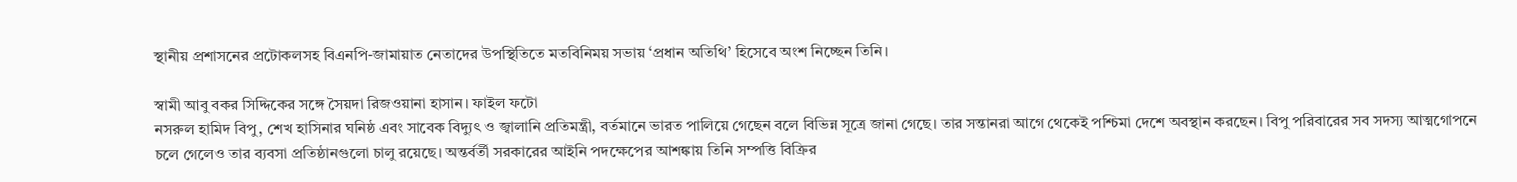স্থানীয় প্রশাসনের প্রটোকলসহ বিএনপি-জামায়াত নেতাদের উপস্থিতিতে মতবিনিময় সভায় ‘প্রধান অতিথি’ হিসেবে অংশ নিচ্ছেন তিনি।

স্বামী আবু বকর সিদ্দিকের সঙ্গে সৈয়দা রিজওয়ানা হাসান। ফাইল ফটো
নসরুল হামিদ বিপু, শেখ হাসিনার ঘনিষ্ঠ এবং সাবেক বিদ্যুৎ ও জ্বালানি প্রতিমন্ত্রী, বর্তমানে ভারত পালিয়ে গেছেন বলে বিভিন্ন সূত্রে জানা গেছে। তার সন্তানরা আগে থেকেই পশ্চিমা দেশে অবস্থান করছেন। বিপু পরিবারের সব সদস্য আত্মগোপনে চলে গেলেও তার ব্যবসা প্রতিষ্ঠানগুলো চালু রয়েছে। অন্তর্বর্তী সরকারের আইনি পদক্ষেপের আশঙ্কায় তিনি সম্পত্তি বিক্রির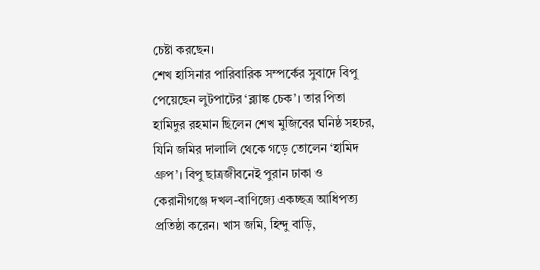চেষ্টা করছেন।
শেখ হাসিনার পারিবারিক সম্পর্কের সুবাদে বিপু পেয়েছেন লুটপাটের ‘ব্ল্যাঙ্ক চেক’। তার পিতা হামিদুর রহমান ছিলেন শেখ মুজিবের ঘনিষ্ঠ সহচর, যিনি জমির দালালি থেকে গড়ে তোলেন ‘হামিদ গ্রুপ’। বিপু ছাত্রজীবনেই পুরান ঢাকা ও কেরানীগঞ্জে দখল-বাণিজ্যে একচ্ছত্র আধিপত্য প্রতিষ্ঠা করেন। খাস জমি, হিন্দু বাড়ি,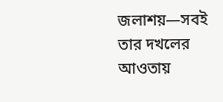জলাশয়—সবই তার দখলের আওতায়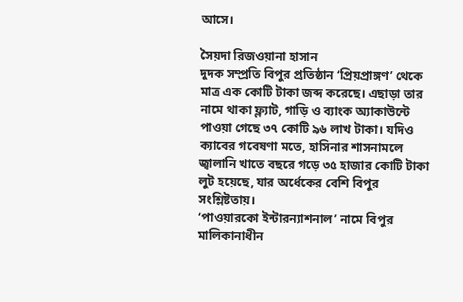আসে।

সৈয়দা রিজওয়ানা হাসান
দুদক সম্প্রতি বিপুর প্রতিষ্ঠান ‘প্রিয়প্রাঙ্গণ’ থেকে মাত্র এক কোটি টাকা জব্দ করেছে। এছাড়া তার নামে থাকা ফ্ল্যাট, গাড়ি ও ব্যাংক অ্যাকাউন্টে পাওয়া গেছে ৩৭ কোটি ৯৬ লাখ টাকা। যদিও ক্যাবের গবেষণা মতে, হাসিনার শাসনামলে জ্বালানি খাতে বছরে গড়ে ৩৫ হাজার কোটি টাকা লুট হয়েছে, যার অর্ধেকের বেশি বিপুর সংশ্লিষ্টতায়।
‘পাওয়ারকো ইন্টারন্যাশনাল’ নামে বিপুর মালিকানাধীন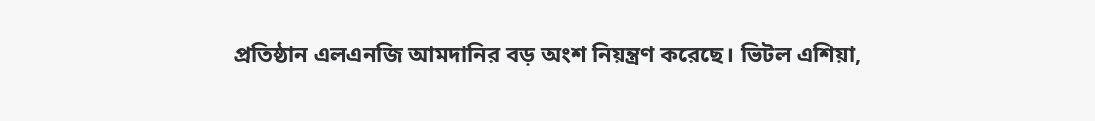প্রতিষ্ঠান এলএনজি আমদানির বড় অংশ নিয়ন্ত্রণ করেছে। ভিটল এশিয়া,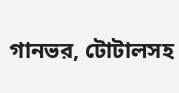গানভর, টোটালসহ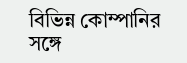বিভিন্ন কোম্পানির সঙ্গে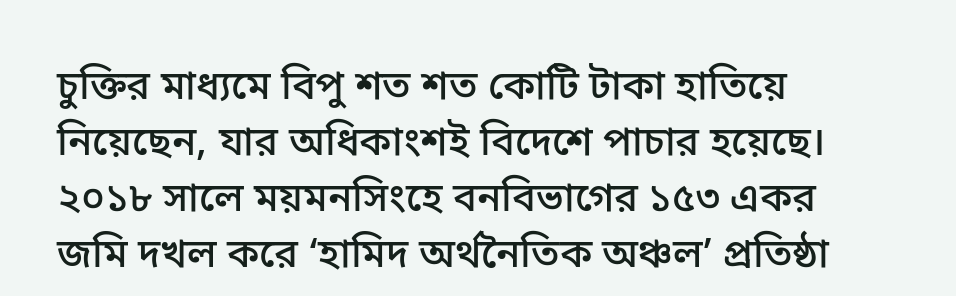চুক্তির মাধ্যমে বিপু শত শত কোটি টাকা হাতিয়ে নিয়েছেন, যার অধিকাংশই বিদেশে পাচার হয়েছে।
২০১৮ সালে ময়মনসিংহে বনবিভাগের ১৫৩ একর জমি দখল করে ‘হামিদ অর্থনৈতিক অঞ্চল’ প্রতিষ্ঠা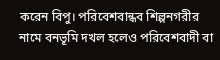করেন বিপু। পরিবেশবান্ধব শিল্পনগরীর নামে বনভূমি দখল হলেও পরিবেশবাদী বা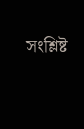সংশ্লিষ্ট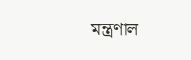মন্ত্রণাল